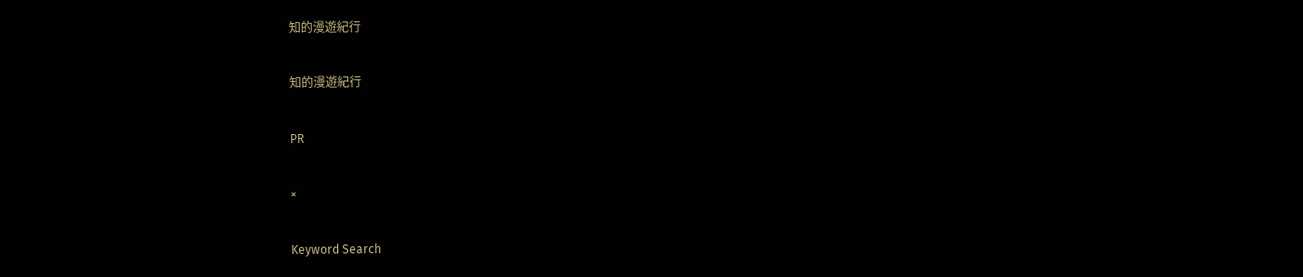知的漫遊紀行

知的漫遊紀行

PR

×

Keyword Search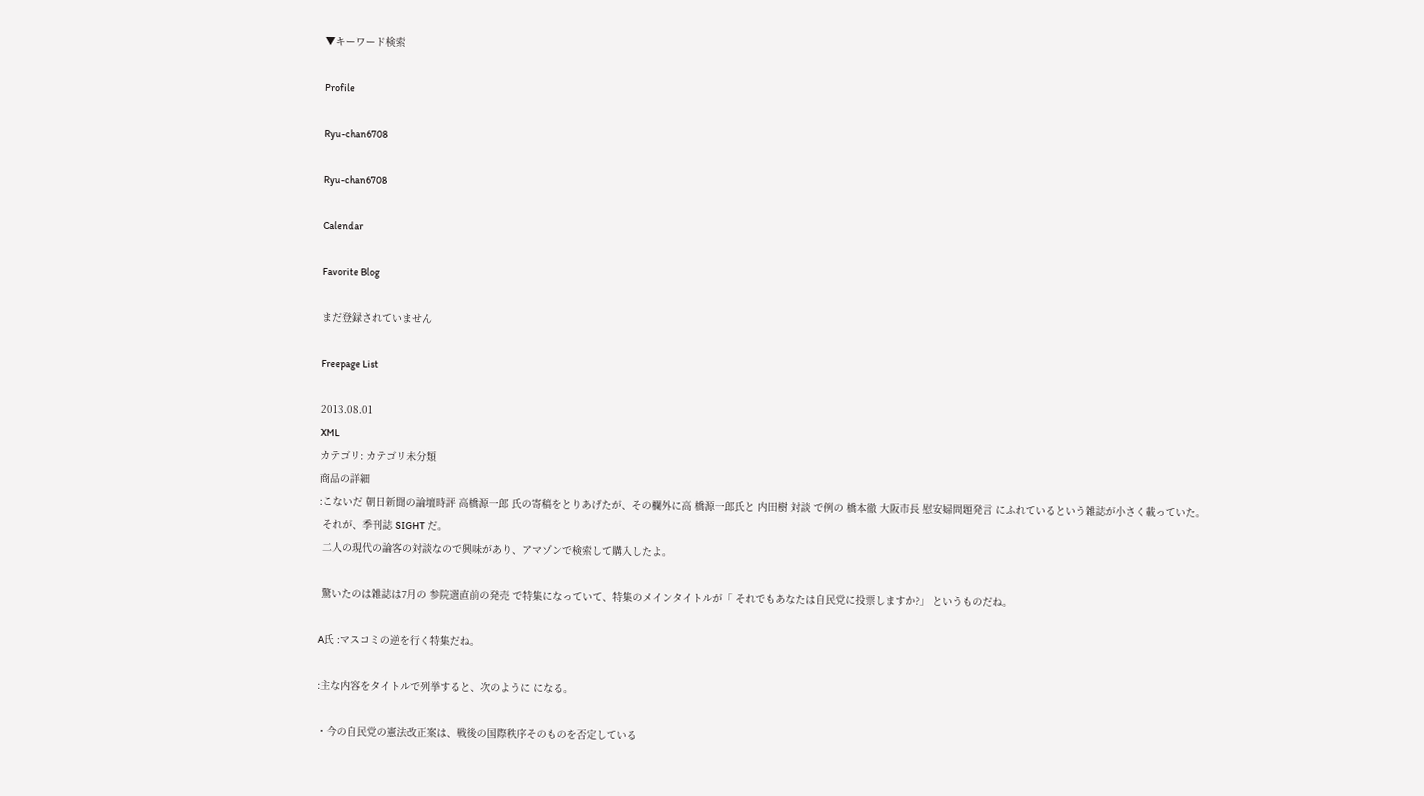▼キーワード検索

Profile

Ryu-chan6708

Ryu-chan6708

Calendar

Favorite Blog

まだ登録されていません

Freepage List

2013.08.01
XML
カテゴリ: カテゴリ未分類
商品の詳細
:こないだ 朝日新聞の論壇時評 高橋源一郎 氏の寄稿をとりあげたが、その欄外に高 橋源一郎氏と 内田樹 対談 で例の 橋本徹 大阪市長 慰安婦問題発言 にふれているという雑誌が小さく載っていた。
 それが、季刊誌 SIGHT だ。
 二人の現代の論客の対談なので興味があり、アマゾンで検索して購入したよ。

 驚いたのは雑誌は7月の 参院選直前の発売 で特集になっていて、特集のメインタイトルが「 それでもあなたは自民党に投票しますか?」 というものだね。

A氏 :マスコミの逆を行く特集だね。

:主な内容をタイトルで列挙すると、次のように になる。

・今の自民党の憲法改正案は、戦後の国際秩序そのものを否定している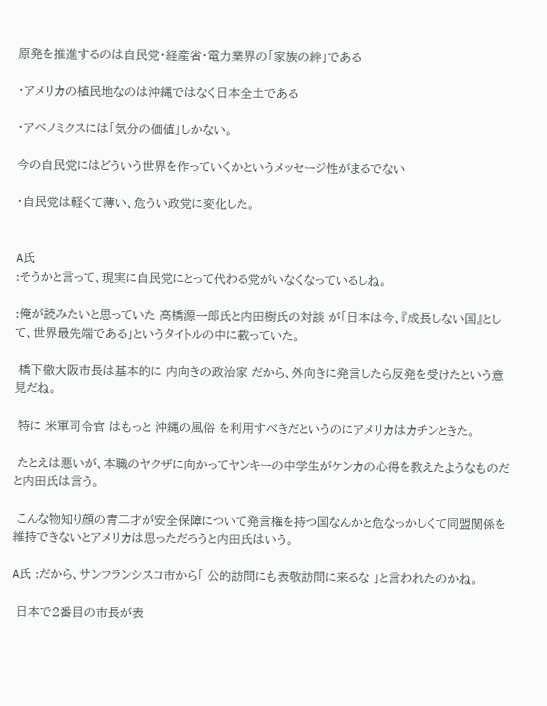原発を推進するのは自民党・経産省・電力業界の「家族の絆」である

・アメリカの植民地なのは沖縄ではなく日本全土である

・アベノミクスには「気分の価値」しかない。

今の自民党にはどういう世界を作っていくかというメッセージ性がまるでない

・自民党は軽くて薄い、危うい政党に変化した。


A氏
:そうかと言って、現実に自民党にとって代わる党がいなくなっているしね。

:俺が読みたいと思っていた 高橋源一郎氏と内田樹氏の対談 が「日本は今、『成長しない国』として、世界最先端である」というタイトルの中に載っていた。

 橋下徹大阪市長は基本的に 内向きの政治家 だから、外向きに発言したら反発を受けたという意見だね。

 特に 米軍司令官 はもっと 沖縄の風俗 を利用すべきだというのにアメリカはカチンときた。

 たとえは悪いが、本職のヤクザに向かってヤンキーの中学生がケンカの心得を教えたようなものだと内田氏は言う。

 こんな物知り顔の青二才が安全保障について発言権を持つ国なんかと危なっかしくて同盟関係を維持できないとアメリカは思っただろうと内田氏はいう。

A氏 :だから、サンフランシスコ市から「 公的訪問にも表敬訪問に来るな 」と言われたのかね。

 日本で2番目の市長が表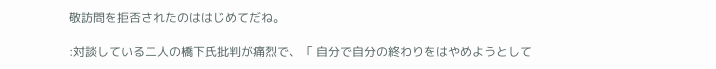敬訪問を拒否されたのははじめてだね。

:対談している二人の橋下氏批判が痛烈で、「 自分で自分の終わりをはやめようとして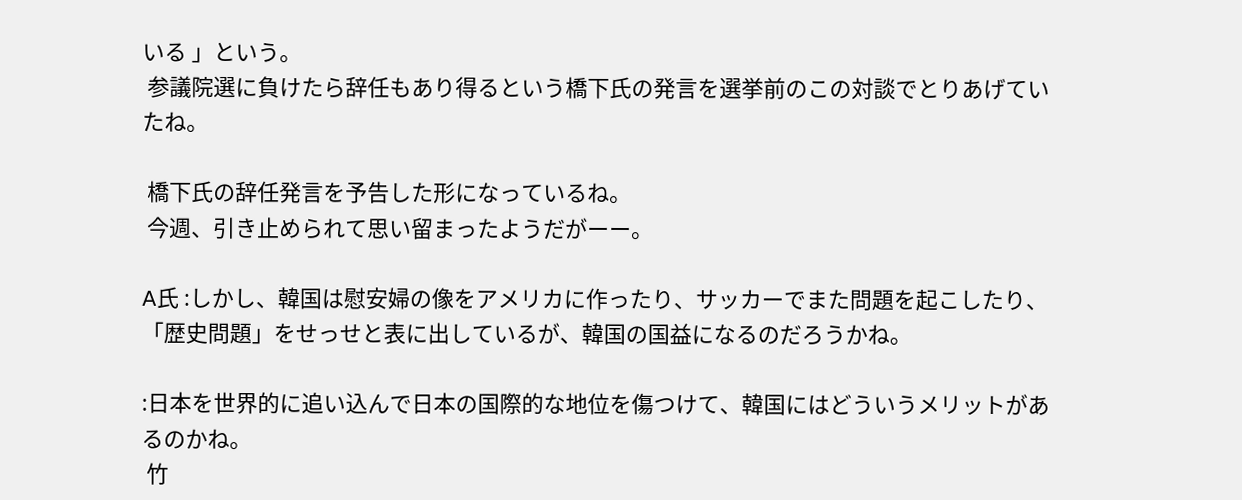いる 」という。
 参議院選に負けたら辞任もあり得るという橋下氏の発言を選挙前のこの対談でとりあげていたね。

 橋下氏の辞任発言を予告した形になっているね。
 今週、引き止められて思い留まったようだがーー。

A氏 :しかし、韓国は慰安婦の像をアメリカに作ったり、サッカーでまた問題を起こしたり、「歴史問題」をせっせと表に出しているが、韓国の国益になるのだろうかね。

:日本を世界的に追い込んで日本の国際的な地位を傷つけて、韓国にはどういうメリットがあるのかね。
 竹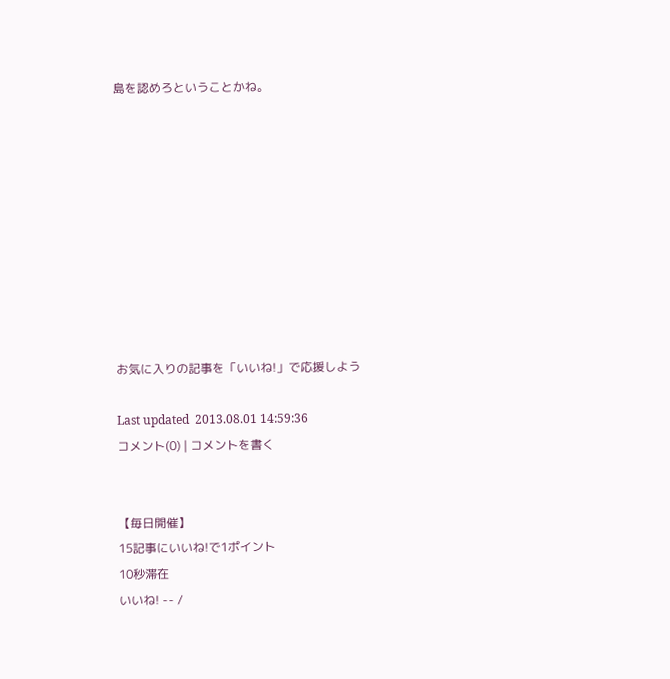島を認めろということかね。










お気に入りの記事を「いいね!」で応援しよう

Last updated  2013.08.01 14:59:36
コメント(0) | コメントを書く


【毎日開催】
15記事にいいね!で1ポイント
10秒滞在
いいね! -- /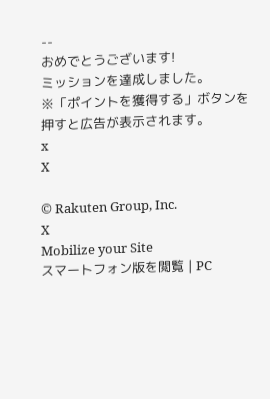--
おめでとうございます!
ミッションを達成しました。
※「ポイントを獲得する」ボタンを押すと広告が表示されます。
x
X

© Rakuten Group, Inc.
X
Mobilize your Site
スマートフォン版を閲覧 | PC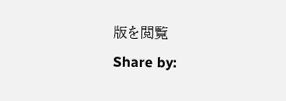版を閲覧
Share by: